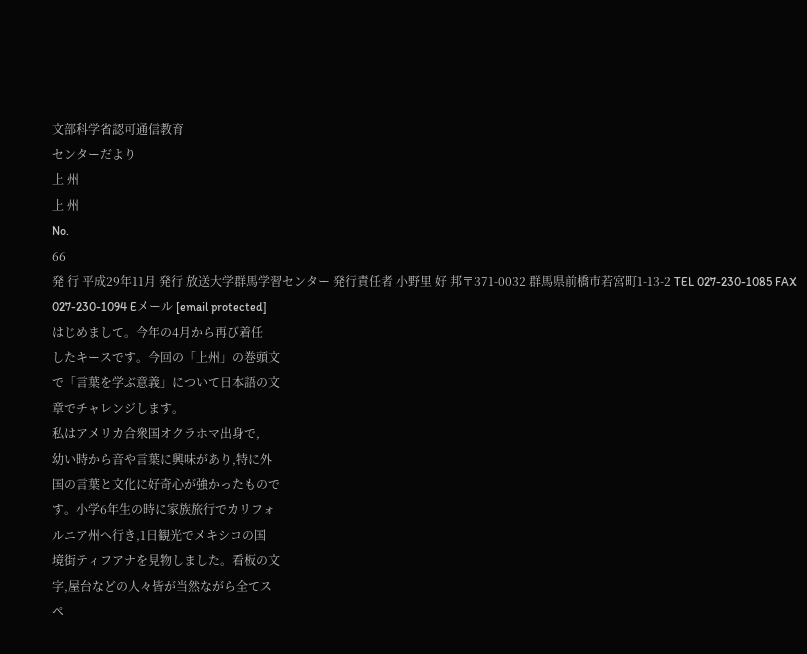文部科学省認可通信教育
センターだより
上 州
上 州
No.
66
発 行 平成29年11月 発行 放送大学群馬学習センター 発行責任者 小野里 好 邦〒371-0032 群馬県前橋市若宮町1-13-2 TEL 027-230-1085 FAX 027-230-1094 Eメール [email protected]
はじめまして。今年の4月から再び着任
したキースです。今回の「上州」の巻頭文
で「言葉を学ぶ意義」について日本語の文
章でチャレンジします。
私はアメリカ合衆国オクラホマ出身で,
幼い時から音や言葉に興味があり,特に外
国の言葉と文化に好奇心が強かったもので
す。小学6年生の時に家族旅行でカリフォ
ルニア州へ行き,1日観光でメキシコの国
境街ティフアナを見物しました。看板の文
字,屋台などの人々皆が当然ながら全てス
ペ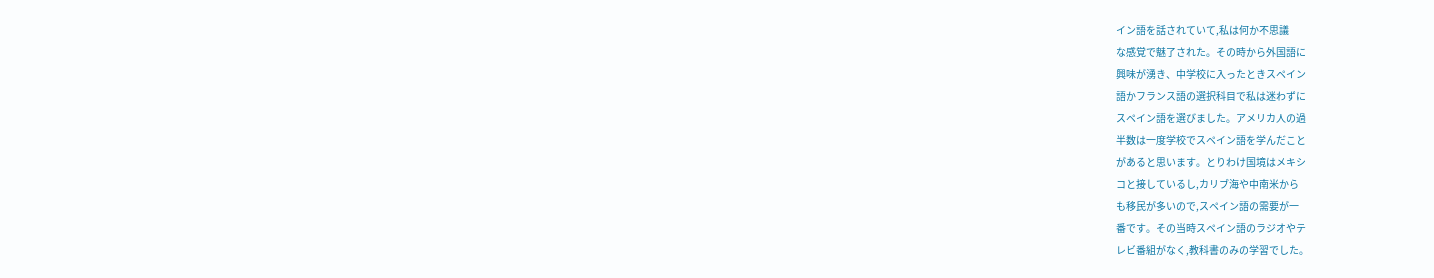イン語を話されていて,私は何か不思議
な感覚で魅了された。その時から外国語に
興味が湧き、中学校に入ったときスペイン
語かフランス語の選択科目で私は迷わずに
スペイン語を選びました。アメリカ人の過
半数は一度学校でスペイン語を学んだこと
があると思います。とりわけ国境はメキシ
コと接しているし,カリブ海や中南米から
も移民が多いので,スペイン語の需要が一
番です。その当時スペイン語のラジオやテ
レビ番組がなく,教科書のみの学習でした。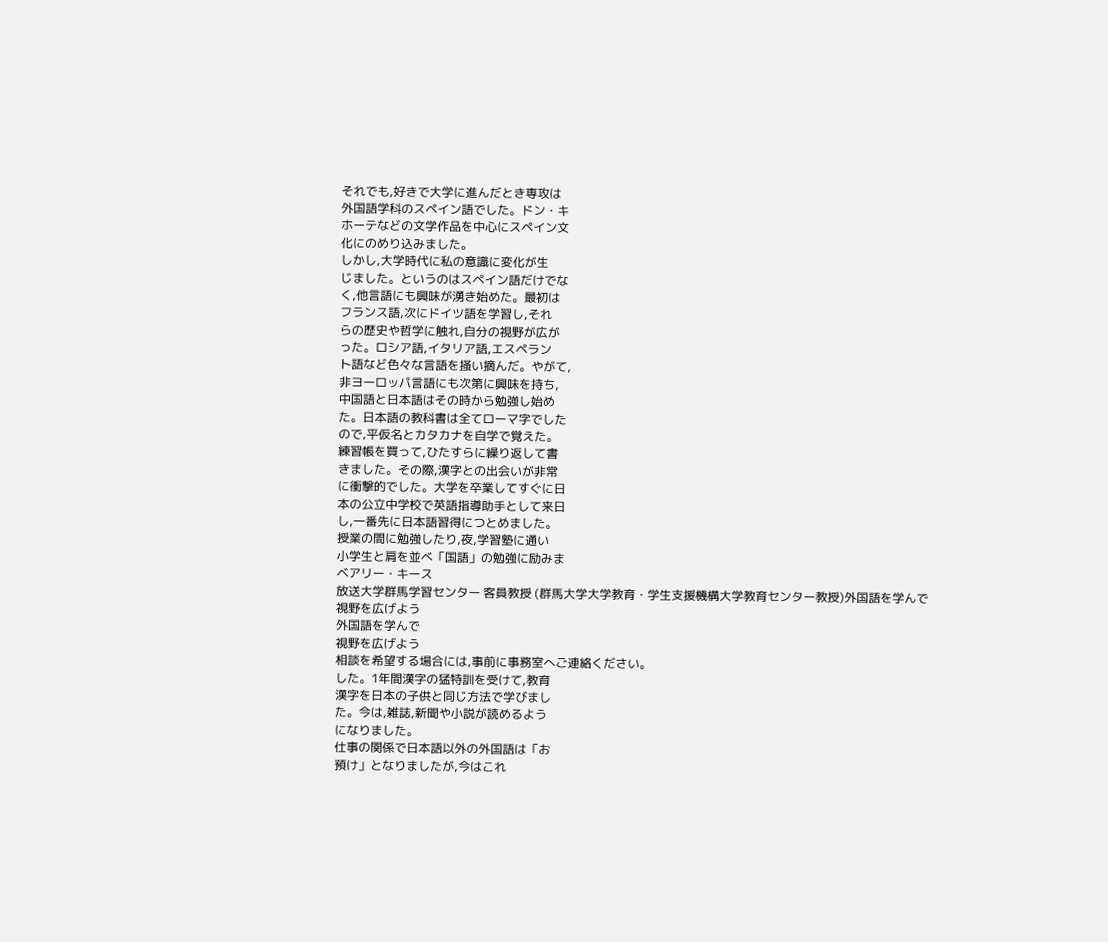それでも,好きで大学に進んだとき専攻は
外国語学科のスペイン語でした。ドン・キ
ホーテなどの文学作品を中心にスペイン文
化にのめり込みました。
しかし,大学時代に私の意識に変化が生
じました。というのはスペイン語だけでな
く,他言語にも興味が湧き始めた。最初は
フランス語,次にドイツ語を学習し,それ
らの歴史や哲学に触れ,自分の視野が広が
った。ロシア語,イタリア語,エスペラン
ト語など色々な言語を掻い摘んだ。やがて,
非ヨーロッパ言語にも次第に興味を持ち,
中国語と日本語はその時から勉強し始め
た。日本語の教科書は全てローマ字でした
ので,平仮名とカタカナを自学で覚えた。
練習帳を買って,ひたすらに繰り返して書
きました。その際,漢字との出会いが非常
に衝撃的でした。大学を卒業してすぐに日
本の公立中学校で英語指導助手として来日
し,一番先に日本語習得につとめました。
授業の間に勉強したり,夜,学習塾に通い
小学生と肩を並べ「国語」の勉強に励みま
ベアリー・キース
放送大学群馬学習センター 客員教授 (群馬大学大学教育・学生支援機構大学教育センター教授)外国語を学んで
視野を広げよう
外国語を学んで
視野を広げよう
相談を希望する場合には,事前に事務室へご連絡ください。
した。1年間漢字の猛特訓を受けて,教育
漢字を日本の子供と同じ方法で学びまし
た。今は,雑誌,新聞や小説が読めるよう
になりました。
仕事の関係で日本語以外の外国語は「お
預け」となりましたが,今はこれ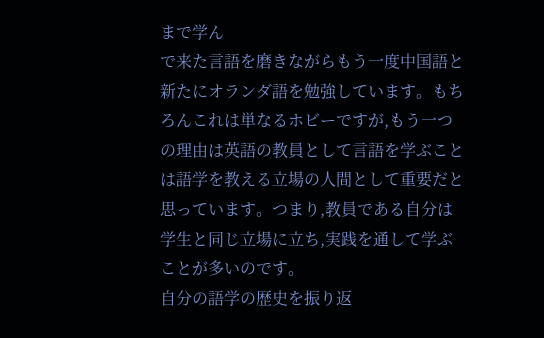まで学ん
で来た言語を磨きながらもう一度中国語と
新たにオランダ語を勉強しています。もち
ろんこれは単なるホビーですが,もう一つ
の理由は英語の教員として言語を学ぶこと
は語学を教える立場の人間として重要だと
思っています。つまり,教員である自分は
学生と同じ立場に立ち,実践を通して学ぶ
ことが多いのです。
自分の語学の歴史を振り返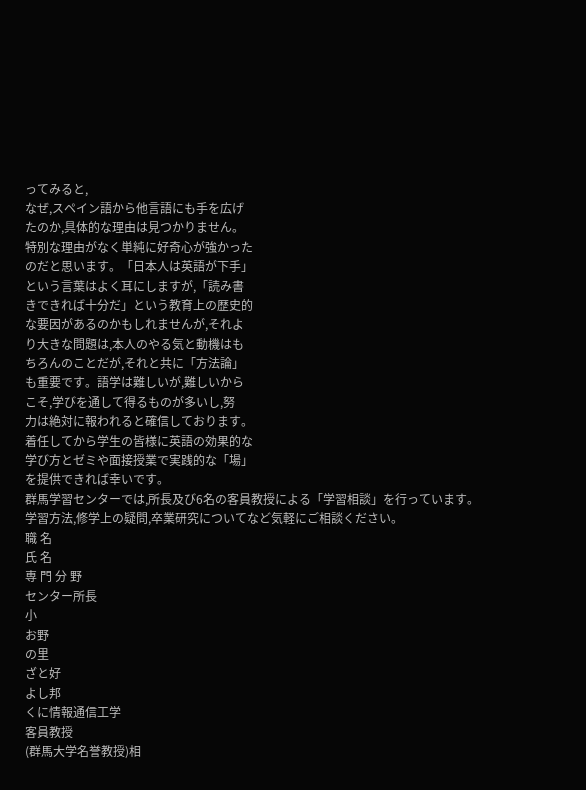ってみると,
なぜ,スペイン語から他言語にも手を広げ
たのか,具体的な理由は見つかりません。
特別な理由がなく単純に好奇心が強かった
のだと思います。「日本人は英語が下手」
という言葉はよく耳にしますが,「読み書
きできれば十分だ」という教育上の歴史的
な要因があるのかもしれませんが,それよ
り大きな問題は,本人のやる気と動機はも
ちろんのことだが,それと共に「方法論」
も重要です。語学は難しいが,難しいから
こそ,学びを通して得るものが多いし,努
力は絶対に報われると確信しております。
着任してから学生の皆様に英語の効果的な
学び方とゼミや面接授業で実践的な「場」
を提供できれば幸いです。
群馬学習センターでは,所長及び6名の客員教授による「学習相談」を行っています。
学習方法,修学上の疑問,卒業研究についてなど気軽にご相談ください。
職 名
氏 名
専 門 分 野
センター所長
小
お野
の里
ざと好
よし邦
くに情報通信工学
客員教授
(群馬大学名誉教授)相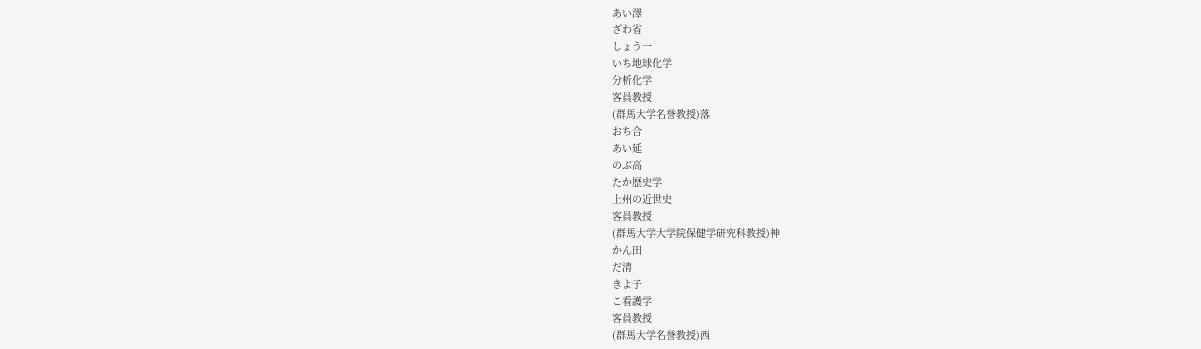あい澤
ざわ省
しょう一
いち地球化学
分析化学
客員教授
(群馬大学名誉教授)落
おち合
あい延
のぶ高
たか歴史学
上州の近世史
客員教授
(群馬大学大学院保健学研究科教授)神
かん田
だ清
きよ子
こ看護学
客員教授
(群馬大学名誉教授)西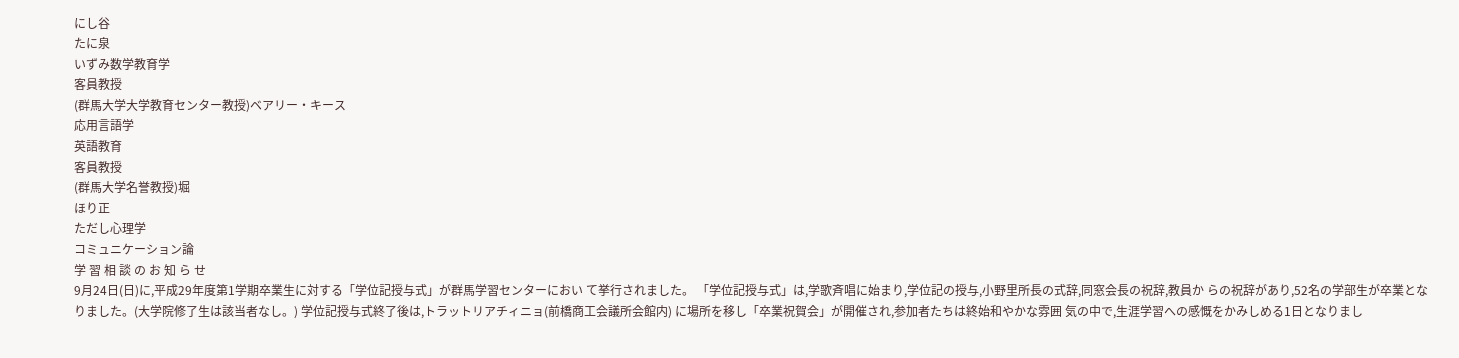にし谷
たに泉
いずみ数学教育学
客員教授
(群馬大学大学教育センター教授)ベアリー・キース
応用言語学
英語教育
客員教授
(群馬大学名誉教授)堀
ほり正
ただし心理学
コミュニケーション論
学 習 相 談 の お 知 ら せ
9月24日(日)に,平成29年度第1学期卒業生に対する「学位記授与式」が群馬学習センターにおい て挙行されました。 「学位記授与式」は,学歌斉唱に始まり,学位記の授与,小野里所長の式辞,同窓会長の祝辞,教員か らの祝辞があり,52名の学部生が卒業となりました。(大学院修了生は該当者なし。) 学位記授与式終了後は,トラットリアチィニョ(前橋商工会議所会館内) に場所を移し「卒業祝賀会」が開催され,参加者たちは終始和やかな雰囲 気の中で,生涯学習への感慨をかみしめる1日となりまし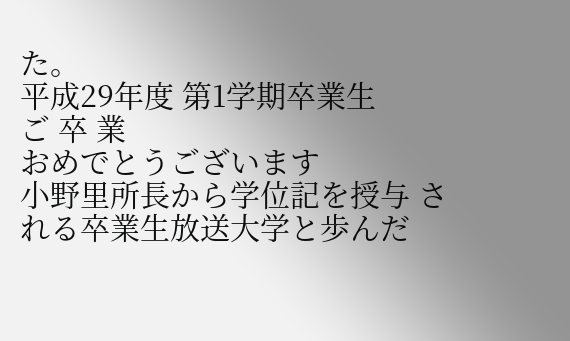た。
平成29年度 第1学期卒業生
ご 卒 業
おめでとうございます
小野里所長から学位記を授与 される卒業生放送大学と歩んだ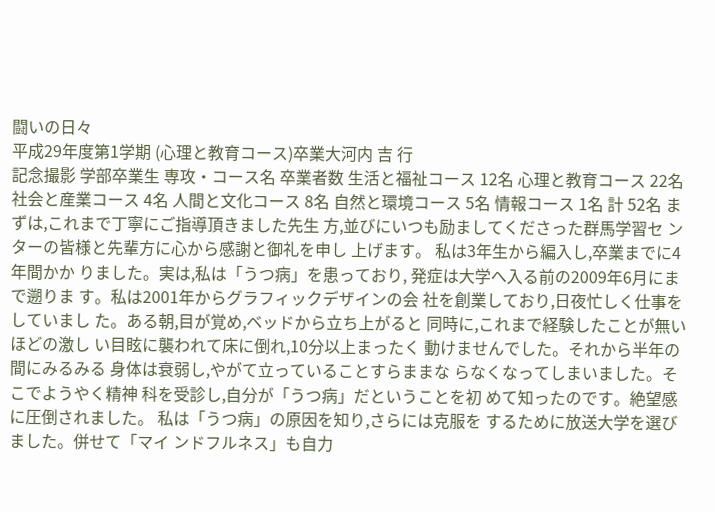闘いの日々
平成29年度第1学期 (心理と教育コース)卒業大河内 吉 行
記念撮影 学部卒業生 専攻・コース名 卒業者数 生活と福祉コース 12名 心理と教育コース 22名 社会と産業コース 4名 人間と文化コース 8名 自然と環境コース 5名 情報コース 1名 計 52名 まずは,これまで丁寧にご指導頂きました先生 方,並びにいつも励ましてくださった群馬学習セ ンターの皆様と先輩方に心から感謝と御礼を申し 上げます。 私は3年生から編入し,卒業までに4年間かか りました。実は,私は「うつ病」を患っており, 発症は大学へ入る前の2009年6月にまで遡りま す。私は2001年からグラフィックデザインの会 社を創業しており,日夜忙しく仕事をしていまし た。ある朝,目が覚め,ベッドから立ち上がると 同時に,これまで経験したことが無いほどの激し い目眩に襲われて床に倒れ,10分以上まったく 動けませんでした。それから半年の間にみるみる 身体は衰弱し,やがて立っていることすらままな らなくなってしまいました。そこでようやく精神 科を受診し,自分が「うつ病」だということを初 めて知ったのです。絶望感に圧倒されました。 私は「うつ病」の原因を知り,さらには克服を するために放送大学を選びました。併せて「マイ ンドフルネス」も自力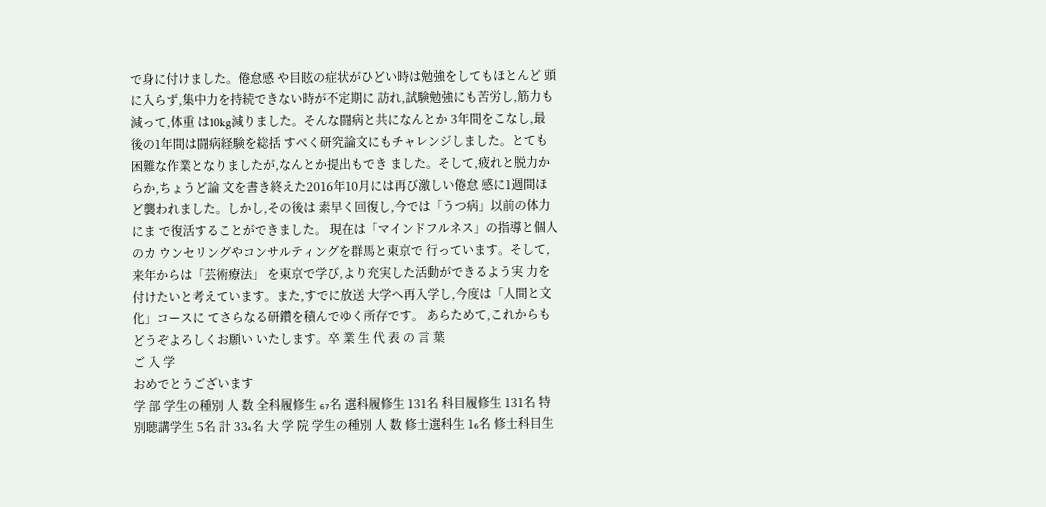で身に付けました。倦怠感 や目眩の症状がひどい時は勉強をしてもほとんど 頭に入らず,集中力を持続できない時が不定期に 訪れ,試験勉強にも苦労し,筋力も減って,体重 は10kg減りました。そんな闘病と共になんとか 3年間をこなし,最後の1年間は闘病経験を総括 すべく研究論文にもチャレンジしました。とても 困難な作業となりましたが,なんとか提出もでき ました。そして,疲れと脱力からか,ちょうど論 文を書き終えた2016年10月には再び激しい倦怠 感に1週間ほど襲われました。しかし,その後は 素早く回復し,今では「うつ病」以前の体力にま で復活することができました。 現在は「マインドフルネス」の指導と個人のカ ウンセリングやコンサルティングを群馬と東京で 行っています。そして,来年からは「芸術療法」 を東京で学び,より充実した活動ができるよう実 力を付けたいと考えています。また,すでに放送 大学へ再入学し,今度は「人間と文化」コースに てさらなる研鑽を積んでゆく所存です。 あらためて,これからもどうぞよろしくお願い いたします。卒 業 生 代 表 の 言 葉
ご 入 学
おめでとうございます
学 部 学生の種別 人 数 全科履修生 ₆₇名 選科履修生 131名 科目履修生 131名 特別聴講学生 5名 計 33₄名 大 学 院 学生の種別 人 数 修士選科生 1₆名 修士科目生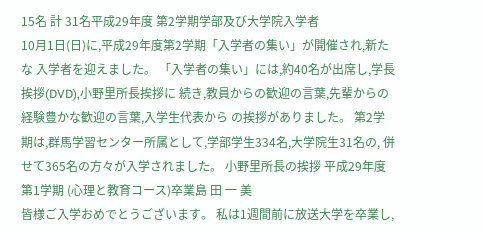15名 計 31名平成29年度 第2学期学部及び大学院入学者
10月1日(日)に,平成29年度第2学期「入学者の集い」が開催され,新たな 入学者を迎えました。 「入学者の集い」には,約40名が出席し,学長挨拶(DVD),小野里所長挨拶に 続き,教員からの歓迎の言葉,先輩からの経験豊かな歓迎の言葉,入学生代表から の挨拶がありました。 第2学期は,群馬学習センター所属として,学部学生334名,大学院生31名の, 併せて365名の方々が入学されました。 小野里所長の挨拶 平成29年度第1学期 (心理と教育コース)卒業島 田 一 美
皆様ご入学おめでとうございます。 私は1週間前に放送大学を卒業し,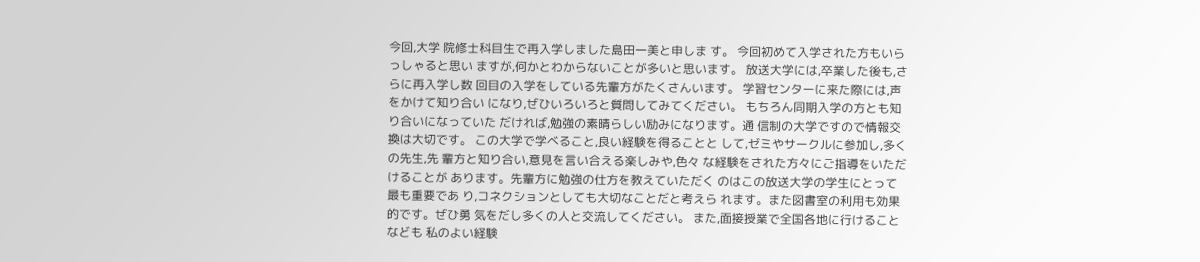今回,大学 院修士科目生で再入学しました島田一美と申しま す。 今回初めて入学された方もいらっしゃると思い ますが,何かとわからないことが多いと思います。 放送大学には,卒業した後も,さらに再入学し数 回目の入学をしている先輩方がたくさんいます。 学習センターに来た際には,声をかけて知り合い になり,ぜひいろいろと質問してみてください。 もちろん同期入学の方とも知り合いになっていた だければ,勉強の素晴らしい励みになります。通 信制の大学ですので情報交換は大切です。 この大学で学べること,良い経験を得ることと して,ゼミやサークルに参加し,多くの先生,先 輩方と知り合い,意見を言い合える楽しみや,色々 な経験をされた方々にご指導をいただけることが あります。先輩方に勉強の仕方を教えていただく のはこの放送大学の学生にとって最も重要であ り,コネクションとしても大切なことだと考えら れます。また図書室の利用も効果的です。ぜひ勇 気をだし多くの人と交流してください。 また,面接授業で全国各地に行けることなども 私のよい経験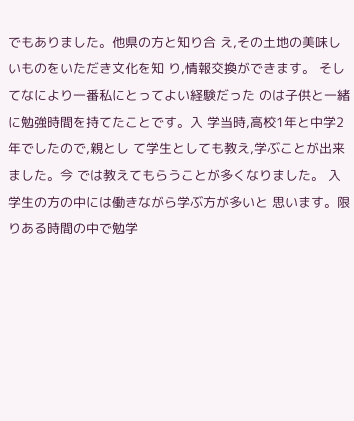でもありました。他県の方と知り合 え,その土地の美味しいものをいただき文化を知 り,情報交換ができます。 そしてなにより一番私にとってよい経験だった のは子供と一緒に勉強時間を持てたことです。入 学当時,高校1年と中学2年でしたので,親とし て学生としても教え,学ぶことが出来ました。今 では教えてもらうことが多くなりました。 入学生の方の中には働きながら学ぶ方が多いと 思います。限りある時間の中で勉学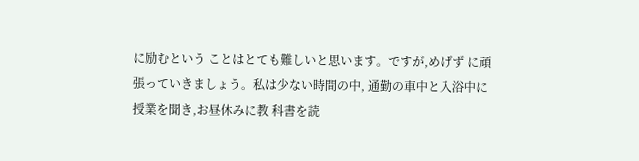に励むという ことはとても難しいと思います。ですが,めげず に頑張っていきましょう。私は少ない時間の中, 通勤の車中と入浴中に授業を聞き,お昼休みに教 科書を読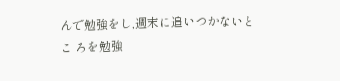んで勉強をし,週末に追いつかないとこ ろを勉強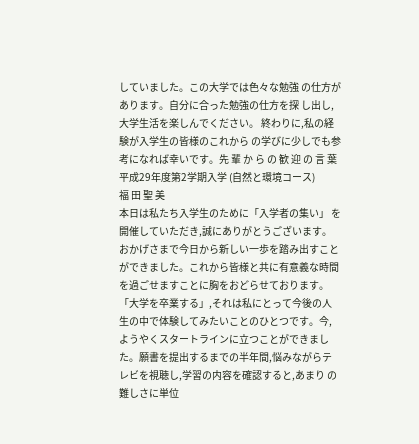していました。この大学では色々な勉強 の仕方があります。自分に合った勉強の仕方を探 し出し,大学生活を楽しんでください。 終わりに,私の経験が入学生の皆様のこれから の学びに少しでも参考になれば幸いです。先 輩 か ら の 歓 迎 の 言 葉
平成29年度第2学期入学 (自然と環境コース)
福 田 聖 美
本日は私たち入学生のために「入学者の集い」 を開催していただき,誠にありがとうございます。 おかげさまで今日から新しい一歩を踏み出すこと ができました。これから皆様と共に有意義な時間 を過ごせますことに胸をおどらせております。 「大学を卒業する」,それは私にとって今後の人 生の中で体験してみたいことのひとつです。今, ようやくスタートラインに立つことができまし た。願書を提出するまでの半年間,悩みながらテ レビを視聴し,学習の内容を確認すると,あまり の難しさに単位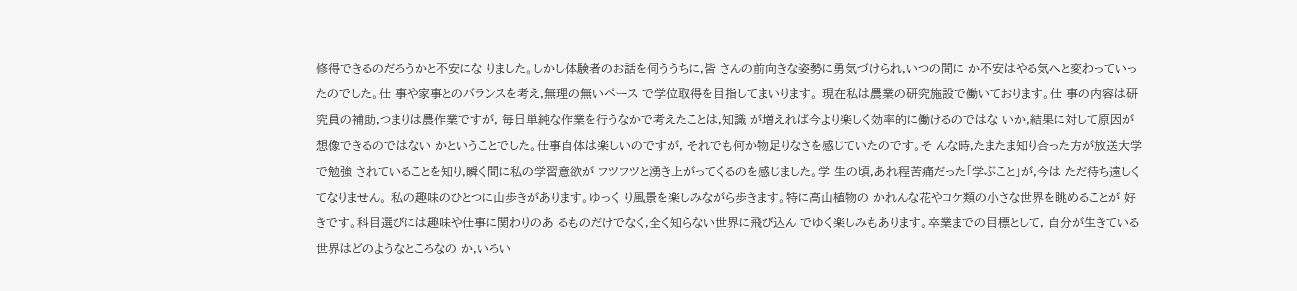修得できるのだろうかと不安にな りました。しかし体験者のお話を伺ううちに,皆 さんの前向きな姿勢に勇気づけられ,いつの間に か不安はやる気へと変わっていったのでした。仕 事や家事とのバランスを考え,無理の無いペース で学位取得を目指してまいります。 現在私は農業の研究施設で働いております。仕 事の内容は研究員の補助,つまりは農作業ですが, 毎日単純な作業を行うなかで考えたことは,知識 が増えれば今より楽しく効率的に働けるのではな いか,結果に対して原因が想像できるのではない かということでした。仕事自体は楽しいのですが, それでも何か物足りなさを感じていたのです。そ んな時,たまたま知り合った方が放送大学で勉強 されていることを知り,瞬く間に私の学習意欲が フツフツと湧き上がってくるのを感じました。学 生の頃,あれ程苦痛だった「学ぶこと」が,今は ただ待ち遠しくてなりません。 私の趣味のひとつに山歩きがあります。ゆっく り風景を楽しみながら歩きます。特に高山植物の かれんな花やコケ類の小さな世界を眺めることが 好きです。科目選びには趣味や仕事に関わりのあ るものだけでなく,全く知らない世界に飛び込ん でゆく楽しみもあります。卒業までの目標として, 自分が生きている世界はどのようなところなの か,いろい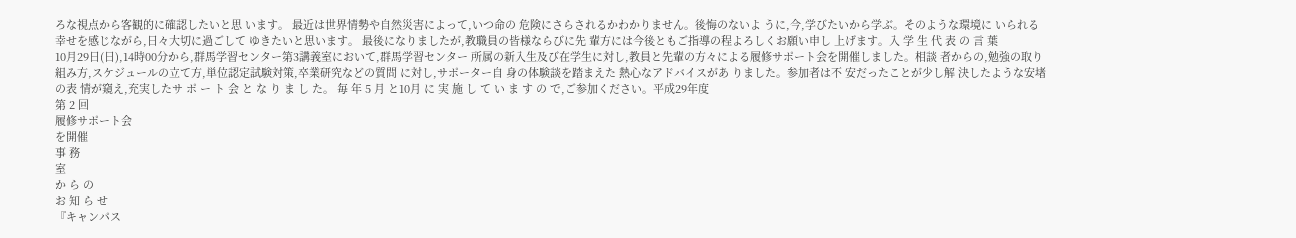ろな視点から客観的に確認したいと思 います。 最近は世界情勢や自然災害によって,いつ命の 危険にさらされるかわかりません。後悔のないよ うに,今,学びたいから学ぶ。そのような環境に いられる幸せを感じながら,日々大切に過ごして ゆきたいと思います。 最後になりましたが,教職員の皆様ならびに先 輩方には今後ともご指導の程よろしくお願い申し 上げます。入 学 生 代 表 の 言 葉
10月29日(日),14時00分から,群馬学習センター第3講義室において,群馬学習センター 所属の新入生及び在学生に対し,教員と先輩の方々による履修サポート会を開催しました。相談 者からの,勉強の取り組み方,スケジュールの立て方,単位認定試験対策,卒業研究などの質問 に対し,サポーター自 身の体験談を踏まえた 熱心なアドバイスがあ りました。参加者は不 安だったことが少し解 決したような安堵の表 情が窺え,充実したサ ポ ー ト 会 と な り ま し た。 毎 年 5 月 と10月 に 実 施 し て い ま す の で,ご参加ください。平成29年度
第 2 回
履修サポート会
を開催
事 務
室
か ら の
お 知 ら せ
『キャンパス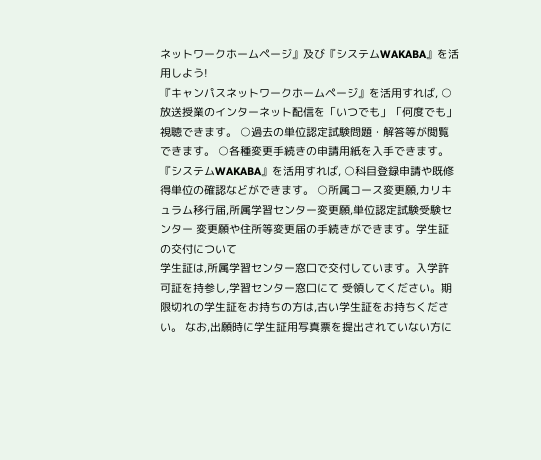ネットワークホームページ』及び『システムWAKABA』を活用しよう!
『キャンパスネットワークホームページ』を活用すれば, ○放送授業のインターネット配信を「いつでも」「何度でも」視聴できます。 ○過去の単位認定試験問題・解答等が閲覧できます。 ○各種変更手続きの申請用紙を入手できます。 『システムWAKABA』を活用すれば, ○科目登録申請や既修得単位の確認などができます。 ○所属コース変更願,カリキュラム移行届,所属学習センター変更願,単位認定試験受験センター 変更願や住所等変更届の手続きができます。学生証の交付について
学生証は,所属学習センター窓口で交付しています。入学許可証を持参し,学習センター窓口にて 受領してください。期限切れの学生証をお持ちの方は,古い学生証をお持ちください。 なお,出願時に学生証用写真票を提出されていない方に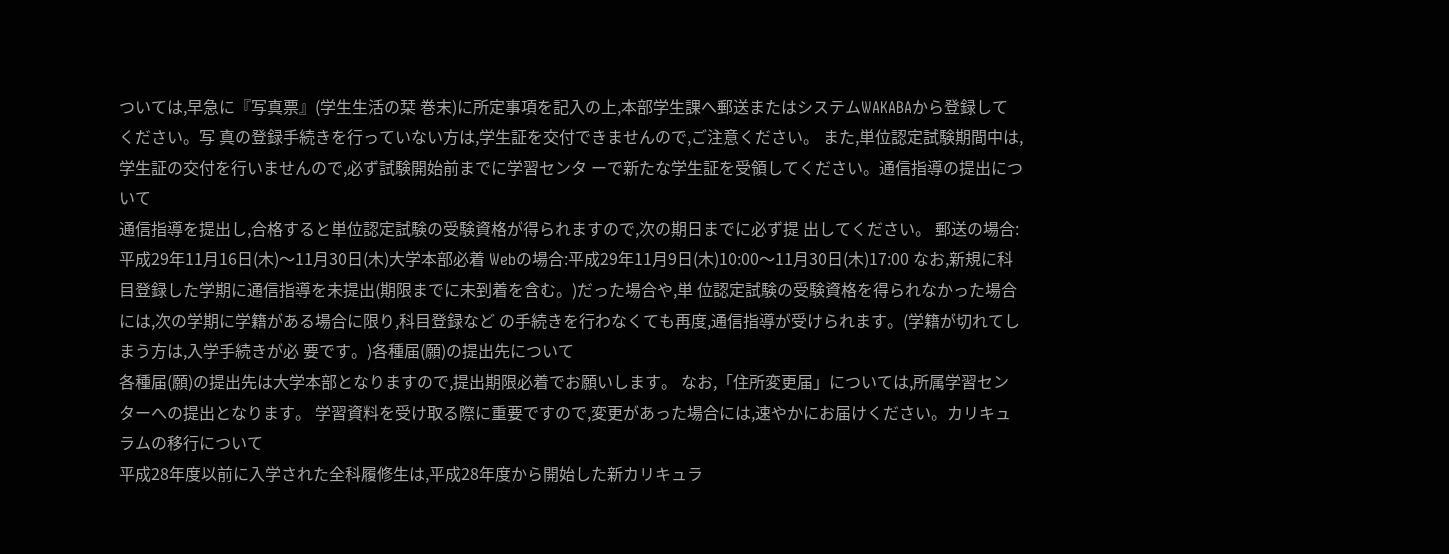ついては,早急に『写真票』(学生生活の栞 巻末)に所定事項を記入の上,本部学生課へ郵送またはシステムWAKABAから登録してください。写 真の登録手続きを行っていない方は,学生証を交付できませんので,ご注意ください。 また,単位認定試験期間中は,学生証の交付を行いませんので,必ず試験開始前までに学習センタ ーで新たな学生証を受領してください。通信指導の提出について
通信指導を提出し,合格すると単位認定試験の受験資格が得られますので,次の期日までに必ず提 出してください。 郵送の場合:平成29年11月16日(木)〜11月30日(木)大学本部必着 Webの場合:平成29年11月9日(木)10:00〜11月30日(木)17:00 なお,新規に科目登録した学期に通信指導を未提出(期限までに未到着を含む。)だった場合や,単 位認定試験の受験資格を得られなかった場合には,次の学期に学籍がある場合に限り,科目登録など の手続きを行わなくても再度,通信指導が受けられます。(学籍が切れてしまう方は,入学手続きが必 要です。)各種届(願)の提出先について
各種届(願)の提出先は大学本部となりますので,提出期限必着でお願いします。 なお,「住所変更届」については,所属学習センターへの提出となります。 学習資料を受け取る際に重要ですので,変更があった場合には,速やかにお届けください。カリキュラムの移行について
平成28年度以前に入学された全科履修生は,平成28年度から開始した新カリキュラ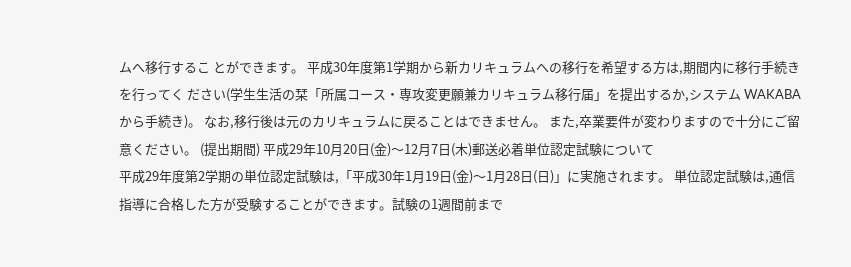ムへ移行するこ とができます。 平成30年度第1学期から新カリキュラムへの移行を希望する方は,期間内に移行手続きを行ってく ださい(学生生活の栞「所属コース・専攻変更願兼カリキュラム移行届」を提出するか,システム WAKABAから手続き)。 なお,移行後は元のカリキュラムに戻ることはできません。 また,卒業要件が変わりますので十分にご留意ください。 (提出期間) 平成29年10月20日(金)〜12月7日(木)郵送必着単位認定試験について
平成29年度第2学期の単位認定試験は,「平成30年1月19日(金)〜1月28日(日)」に実施されます。 単位認定試験は,通信指導に合格した方が受験することができます。試験の1週間前まで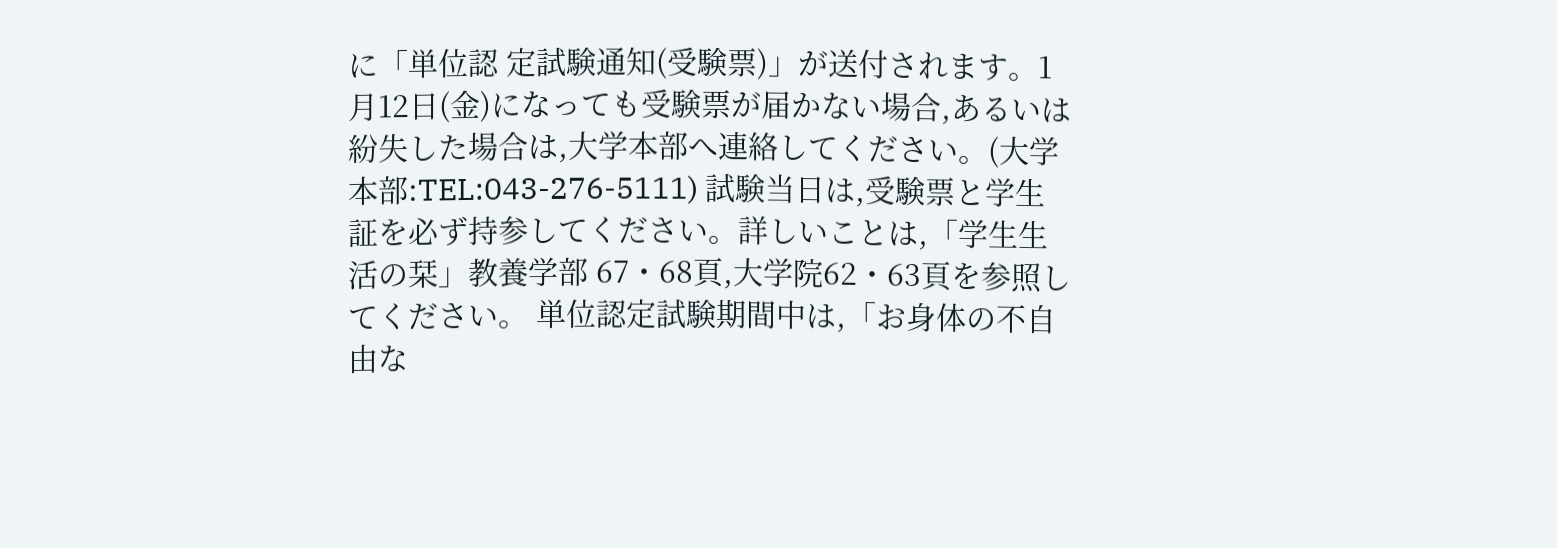に「単位認 定試験通知(受験票)」が送付されます。1月12日(金)になっても受験票が届かない場合,あるいは 紛失した場合は,大学本部へ連絡してください。(大学本部:TEL:043-276-5111) 試験当日は,受験票と学生証を必ず持参してください。詳しいことは,「学生生活の栞」教養学部 67・68頁,大学院62・63頁を参照してください。 単位認定試験期間中は,「お身体の不自由な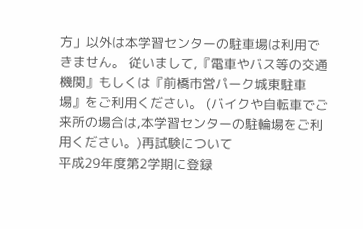方」以外は本学習センターの駐車場は利用できません。 従いまして,『電車やバス等の交通機関』もしくは『前橋市営パーク城東駐車場』をご利用ください。 (バイクや自転車でご来所の場合は,本学習センターの駐輪場をご利用ください。)再試験について
平成29年度第2学期に登録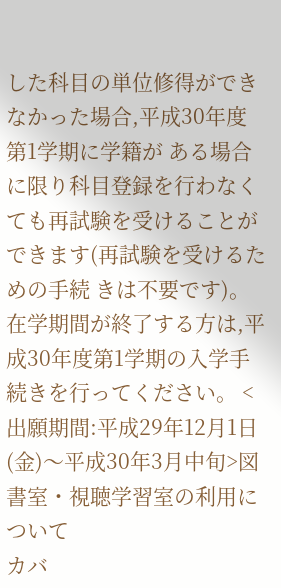した科目の単位修得ができなかった場合,平成30年度第1学期に学籍が ある場合に限り科目登録を行わなくても再試験を受けることができます(再試験を受けるための手続 きは不要です)。在学期間が終了する方は,平成30年度第1学期の入学手続きを行ってください。 <出願期間:平成29年12月1日(金)〜平成30年3月中旬>図書室・視聴学習室の利用について
カバ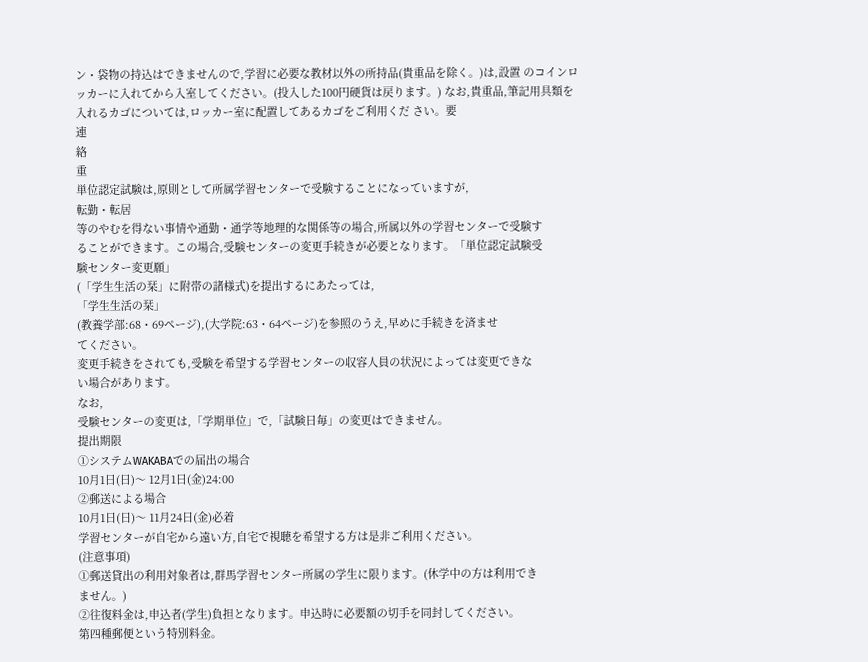ン・袋物の持込はできませんので,学習に必要な教材以外の所持品(貴重品を除く。)は,設置 のコインロッカーに入れてから入室してください。(投入した100円硬貨は戻ります。) なお,貴重品,筆記用具類を入れるカゴについては,ロッカー室に配置してあるカゴをご利用くだ さい。要
連
絡
重
単位認定試験は,原則として所属学習センターで受験することになっていますが,
転勤・転居
等のやむを得ない事情や通勤・通学等地理的な関係等の場合,所属以外の学習センターで受験す
ることができます。この場合,受験センターの変更手続きが必要となります。「単位認定試験受
験センター変更願」
(「学生生活の栞」に附帯の諸様式)を提出するにあたっては,
「学生生活の栞」
(教養学部:68・69ページ),(大学院:63・64ページ)を参照のうえ,早めに手続きを済ませ
てください。
変更手続きをされても,受験を希望する学習センターの収容人員の状況によっては変更できな
い場合があります。
なお,
受験センターの変更は,「学期単位」で,「試験日毎」の変更はできません。
提出期限
①システムWAKABAでの届出の場合
10月1日(日)〜 12月1日(金)24:00
②郵送による場合
10月1日(日)〜 11月24日(金)必着
学習センターが自宅から遠い方,自宅で視聴を希望する方は是非ご利用ください。
(注意事項)
①郵送貸出の利用対象者は,群馬学習センター所属の学生に限ります。(休学中の方は利用でき
ません。)
②往復料金は,申込者(学生)負担となります。申込時に必要額の切手を同封してください。
第四種郵便という特別料金。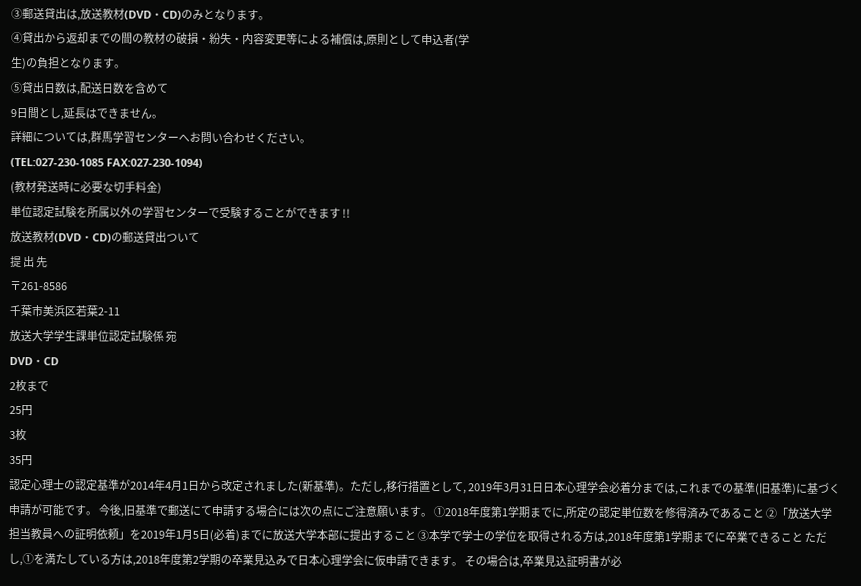③郵送貸出は,放送教材(DVD・CD)のみとなります。
④貸出から返却までの間の教材の破損・紛失・内容変更等による補償は,原則として申込者(学
生)の負担となります。
⑤貸出日数は,配送日数を含めて
9日間とし,延長はできません。
詳細については,群馬学習センターへお問い合わせください。
(TEL:027-230-1085 FAX:027-230-1094)
(教材発送時に必要な切手料金)
単位認定試験を所属以外の学習センターで受験することができます !!
放送教材(DVD・CD)の郵送貸出ついて
提 出 先
〒261-8586
千葉市美浜区若葉2-11
放送大学学生課単位認定試験係 宛
DVD・CD
2枚まで
25円
3枚
35円
認定心理士の認定基準が2014年4月1日から改定されました(新基準)。ただし,移行措置として, 2019年3月31日日本心理学会必着分までは,これまでの基準(旧基準)に基づく申請が可能です。 今後,旧基準で郵送にて申請する場合には次の点にご注意願います。 ①2018年度第1学期までに,所定の認定単位数を修得済みであること ②「放送大学担当教員への証明依頼」を2019年1月5日(必着)までに放送大学本部に提出すること ③本学で学士の学位を取得される方は,2018年度第1学期までに卒業できること ただし,①を満たしている方は,2018年度第2学期の卒業見込みで日本心理学会に仮申請できます。 その場合は,卒業見込証明書が必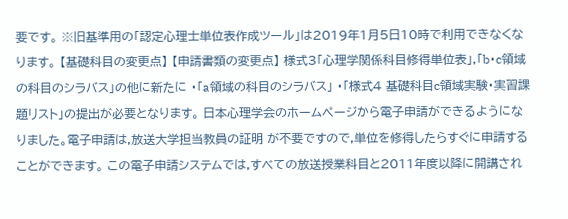要です。 ※旧基準用の「認定心理士単位表作成ツール」は2019年1月5日10時で利用できなくなります。 【基礎科目の変更点】 【申請書類の変更点】 様式3「心理学関係科目修得単位表」,「b・c領域の科目のシラバス」の他に新たに ・「a領域の科目のシラバス」 ・「様式4 基礎科目c領域実験・実習課題リスト」の提出が必要となります。 日本心理学会のホームページから電子申請ができるようになりました。電子申請は,放送大学担当教員の証明 が不要ですので,単位を修得したらすぐに申請することができます。 この電子申請システムでは,すべての放送授業科目と2011年度以降に開講され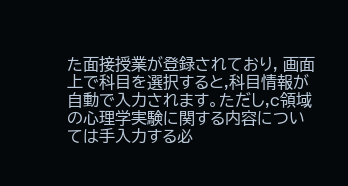た面接授業が登録されており, 画面上で科目を選択すると,科目情報が自動で入力されます。ただし,c領域の心理学実験に関する内容につい ては手入力する必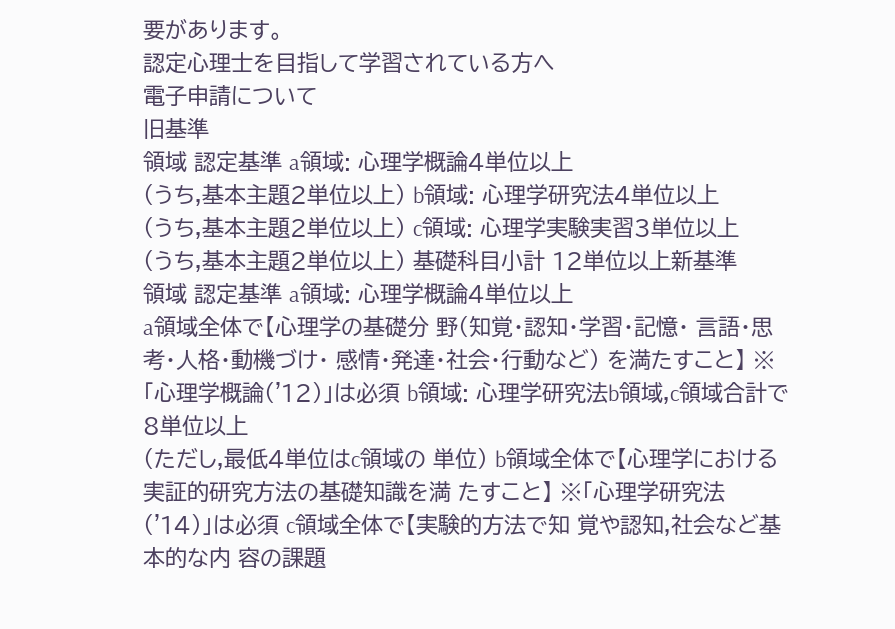要があります。
認定心理士を目指して学習されている方へ
電子申請について
旧基準
領域 認定基準 a領域: 心理学概論4単位以上
(うち,基本主題2単位以上) b領域: 心理学研究法4単位以上
(うち,基本主題2単位以上) c領域: 心理学実験実習3単位以上
(うち,基本主題2単位以上) 基礎科目小計 12単位以上新基準
領域 認定基準 a領域: 心理学概論4単位以上
a領域全体で【心理学の基礎分 野(知覚・認知・学習・記憶・ 言語・思考・人格・動機づけ・ 感情・発達・社会・行動など) を満たすこと】 ※「心理学概論('12)」は必須 b領域: 心理学研究法b領域,c領域合計で
8単位以上
(ただし,最低4単位はc領域の 単位) b領域全体で【心理学における 実証的研究方法の基礎知識を満 たすこと】 ※「心理学研究法('14)」は必須 c領域全体で【実験的方法で知 覚や認知,社会など基本的な内 容の課題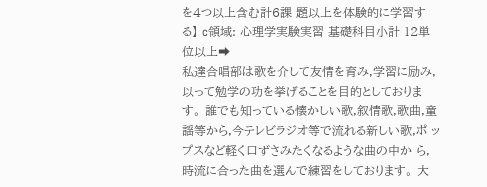を4つ以上含む計6課 題以上を体験的に学習する】 c領域: 心理学実験実習 基礎科目小計 12単位以上➡
私達合唱部は歌を介して友情を育み,学習に励み, 以って勉学の功を挙げることを目的としておりま す。 誰でも知っている懐かしい歌,叙情歌,歌曲,童 謡等から,今テレビラジオ等で流れる新しい歌,ポ ップスなど軽く口ずさみたくなるような曲の中か ら,時流に合った曲を選んで練習をしております。 大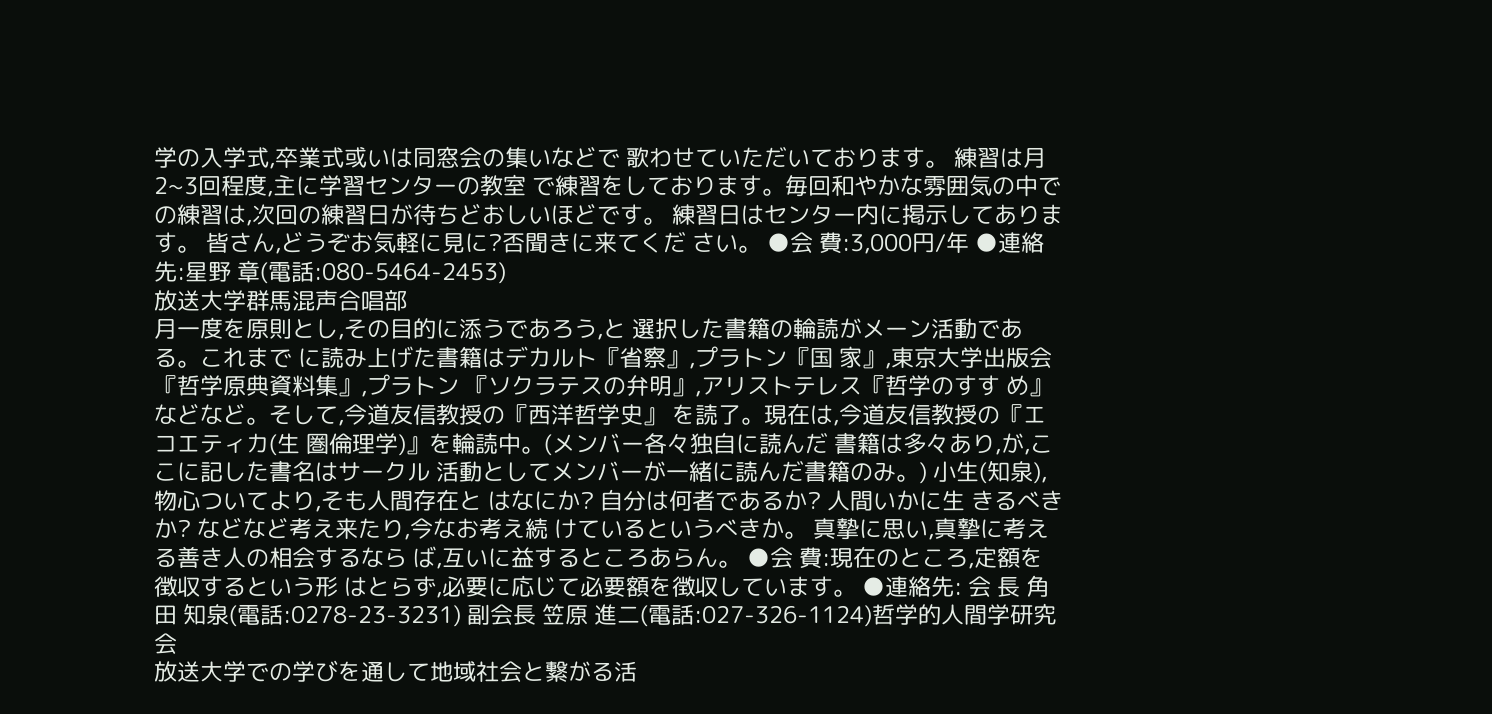学の入学式,卒業式或いは同窓会の集いなどで 歌わせていただいております。 練習は月2~3回程度,主に学習センターの教室 で練習をしております。毎回和やかな雰囲気の中で の練習は,次回の練習日が待ちどおしいほどです。 練習日はセンター内に掲示してあります。 皆さん,どうぞお気軽に見に?否聞きに来てくだ さい。 ●会 費:3,000円/年 ●連絡先:星野 章(電話:080-5464-2453)
放送大学群馬混声合唱部
月一度を原則とし,その目的に添うであろう,と 選択した書籍の輪読がメーン活動である。これまで に読み上げた書籍はデカルト『省察』,プラトン『国 家』,東京大学出版会『哲学原典資料集』,プラトン 『ソクラテスの弁明』,アリストテレス『哲学のすす め』などなど。そして,今道友信教授の『西洋哲学史』 を読了。現在は,今道友信教授の『エコエティカ(生 圏倫理学)』を輪読中。(メンバー各々独自に読んだ 書籍は多々あり,が,ここに記した書名はサークル 活動としてメンバーが一緒に読んだ書籍のみ。) 小生(知泉),物心ついてより,そも人間存在と はなにか? 自分は何者であるか? 人間いかに生 きるべきか? などなど考え来たり,今なお考え続 けているというべきか。 真摯に思い,真摯に考える善き人の相会するなら ば,互いに益するところあらん。 ●会 費:現在のところ,定額を徴収するという形 はとらず,必要に応じて必要額を徴収しています。 ●連絡先: 会 長 角田 知泉(電話:0278-23-3231) 副会長 笠原 進二(電話:027-326-1124)哲学的人間学研究会
放送大学での学びを通して地域社会と繋がる活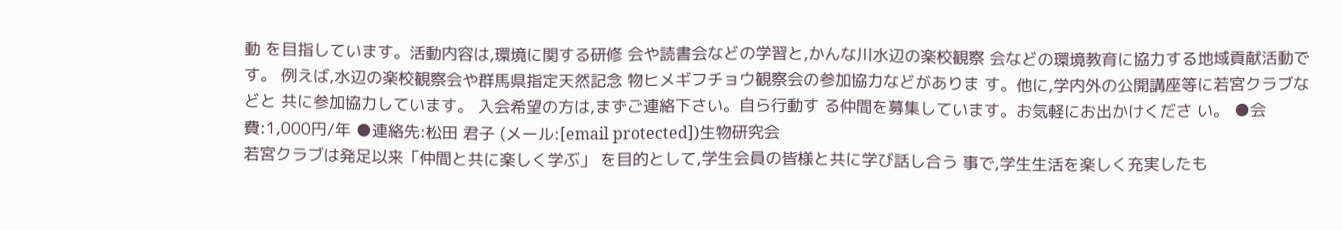動 を目指しています。活動内容は,環境に関する研修 会や読書会などの学習と,かんな川水辺の楽校観察 会などの環境教育に協力する地域貢献活動です。 例えば,水辺の楽校観察会や群馬県指定天然記念 物ヒメギフチョウ観察会の参加協力などがありま す。他に,学内外の公開講座等に若宮クラブなどと 共に参加協力しています。 入会希望の方は,まずご連絡下さい。自ら行動す る仲間を募集しています。お気軽にお出かけくださ い。 ●会 費:1,000円/年 ●連絡先:松田 君子 (メール:[email protected])生物研究会
若宮クラブは発足以来「仲間と共に楽しく学ぶ」 を目的として,学生会員の皆様と共に学び話し合う 事で,学生生活を楽しく充実したも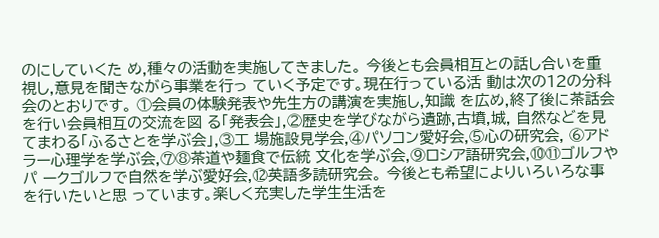のにしていくた め,種々の活動を実施してきました。 今後とも会員相互との話し合いを重 視し,意見を聞きながら事業を行っ ていく予定です。現在行っている活 動は次の12の分科会のとおりです。 ①会員の体験発表や先生方の講演を実施し,知識 を広め,終了後に茶話会を行い会員相互の交流を図 る「発表会」,②歴史を学びながら遺跡,古墳,城, 自然などを見てまわる「ふるさとを学ぶ会」,③工 場施設見学会,④パソコン愛好会,⑤心の研究会, ⑥アドラー心理学を学ぶ会,⑦⑧茶道や麺食で伝統 文化を学ぶ会,⑨ロシア語研究会,⑩⑪ゴルフやパ ークゴルフで自然を学ぶ愛好会,⑫英語多読研究会。 今後とも希望によりいろいろな事を行いたいと思 っています。楽しく充実した学生生活を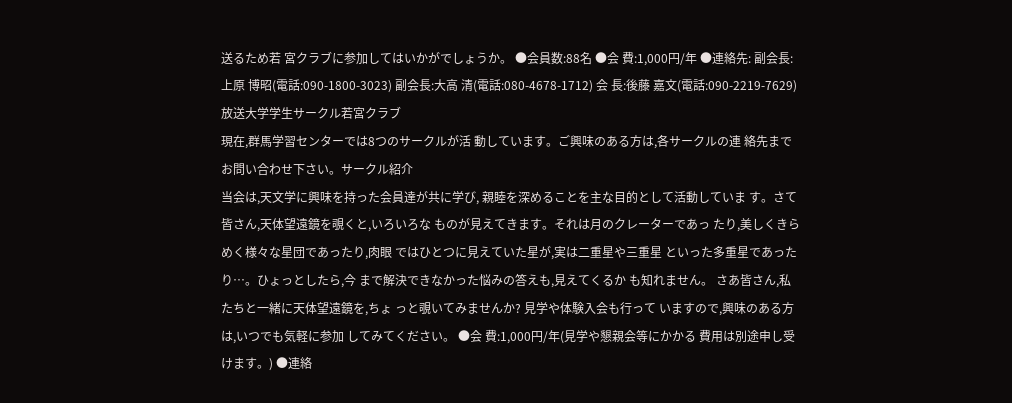送るため若 宮クラブに参加してはいかがでしょうか。 ●会員数:88名 ●会 費:1,000円/年 ●連絡先: 副会長:上原 博昭(電話:090-1800-3023) 副会長:大高 清(電話:080-4678-1712) 会 長:後藤 嘉文(電話:090-2219-7629)放送大学学生サークル若宮クラブ
現在,群馬学習センターでは8つのサークルが活 動しています。ご興味のある方は,各サークルの連 絡先までお問い合わせ下さい。サークル紹介
当会は,天文学に興味を持った会員達が共に学び, 親睦を深めることを主な目的として活動していま す。さて皆さん,天体望遠鏡を覗くと,いろいろな ものが見えてきます。それは月のクレーターであっ たり,美しくきらめく様々な星団であったり,肉眼 ではひとつに見えていた星が,実は二重星や三重星 といった多重星であったり…。ひょっとしたら,今 まで解決できなかった悩みの答えも,見えてくるか も知れません。 さあ皆さん,私たちと一緒に天体望遠鏡を,ちょ っと覗いてみませんか? 見学や体験入会も行って いますので,興味のある方は,いつでも気軽に参加 してみてください。 ●会 費:1,000円/年(見学や懇親会等にかかる 費用は別途申し受けます。) ●連絡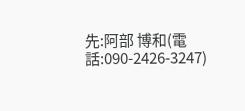先:阿部 博和(電話:090-2426-3247)